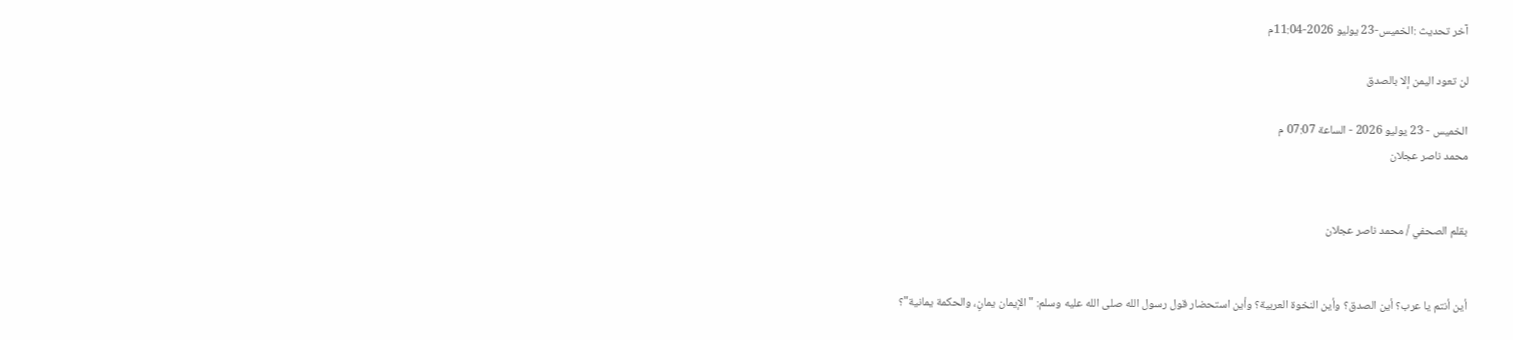آخر تحديث :الخميس-23 يوليو 2026-11:04م

لن تعود اليمن إلا بالصدق

الخميس - 23 يوليو 2026 - الساعة 07:07 م
محمد ناصر عجلان


بقلم الصحفي / محمد ناصر عجلان


أين أنتم يا عرب؟ أين الصدق؟ وأين النخوة العربية؟ وأين استحضار قول رسول الله صلى الله عليه وسلم: "الإيمان يمانٍ، والحكمة يمانية"؟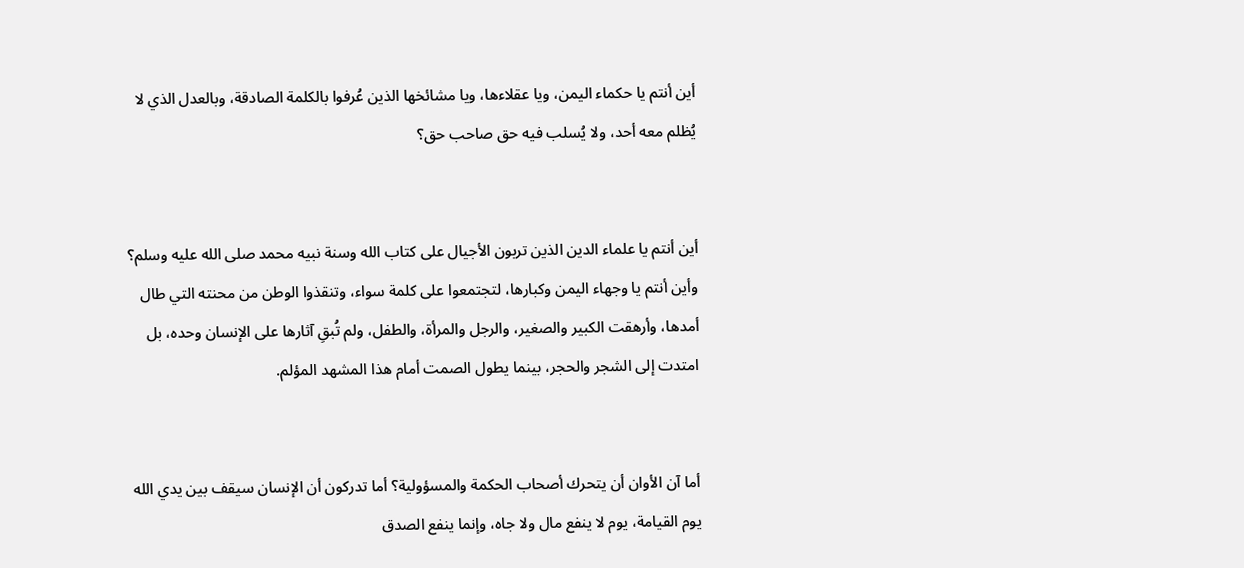أين أنتم يا حكماء اليمن، ويا عقلاءها، ويا مشائخها الذين عُرفوا بالكلمة الصادقة، وبالعدل الذي لا يُظلم معه أحد، ولا يُسلب فيه حق صاحب حق؟


أين أنتم يا علماء الدين الذين تربون الأجيال على كتاب الله وسنة نبيه محمد صلى الله عليه وسلم؟ وأين أنتم يا وجهاء اليمن وكبارها، لتجتمعوا على كلمة سواء، وتنقذوا الوطن من محنته التي طال أمدها، وأرهقت الكبير والصغير، والرجل والمرأة، والطفل، ولم تُبقِ آثارها على الإنسان وحده، بل امتدت إلى الشجر والحجر، بينما يطول الصمت أمام هذا المشهد المؤلم.


أما آن الأوان أن يتحرك أصحاب الحكمة والمسؤولية؟ أما تدركون أن الإنسان سيقف بين يدي الله يوم القيامة، يوم لا ينفع مال ولا جاه، وإنما ينفع الصدق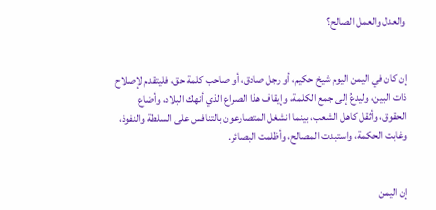والعدل والعمل الصالح؟


إن كان في اليمن اليوم شيخ حكيم، أو رجل صادق، أو صاحب كلمة حق، فليتقدم لإصلاح ذات البين، وليدعُ إلى جمع الكلمة، وإيقاف هذا الصراع الذي أنهك البلاد، وأضاع الحقوق، وأثقل كاهل الشعب، بينما انشغل المتصارعون بالتنافس على السلطة والنفوذ، وغابت الحكمة، واستبدت المصالح، وأظلمت البصائر.


إن اليمن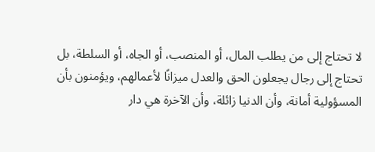لا تحتاج إلى من يطلب المال، أو المنصب، أو الجاه، أو السلطة، بل تحتاج إلى رجال يجعلون الحق والعدل ميزانًا لأعمالهم، ويؤمنون بأن المسؤولية أمانة، وأن الدنيا زائلة، وأن الآخرة هي دار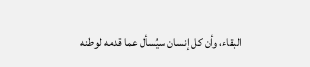البقاء، وأن كل إنسان سيُسأل عما قدمه لوطنه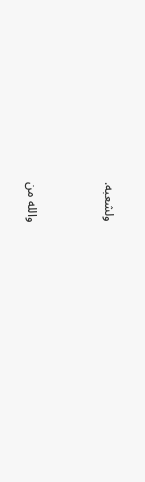ولشعبه.


والله من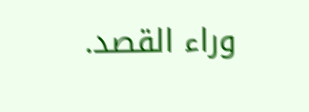وراء القصد.